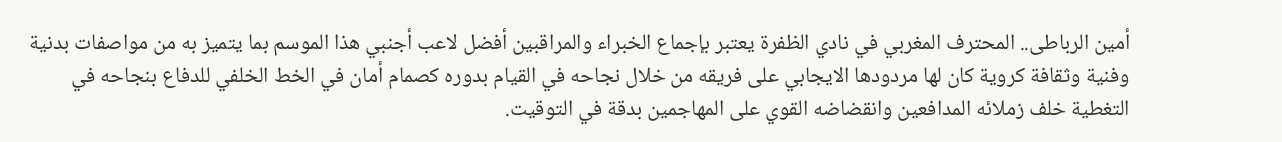أمين الرباطى.. المحترف المغربي في نادي الظفرة يعتبر بإجماع الخبراء والمراقبين أفضل لاعب أجنبي هذا الموسم بما يتميز به من مواصفات بدنية وفنية وثقافة كروية كان لها مردودها الايجابي على فريقه من خلال نجاحه في القيام بدوره كصمام أمان في الخط الخلفي للدفاع بنجاحه في التغطية خلف زملائه المدافعين وانقضاضه القوي على المهاجمين بدقة في التوقيت.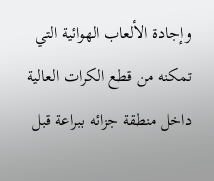وإجادة الألعاب الهوائية التي تمكنه من قطع الكرات العالية داخل منطقة جزائه ببراعة قبل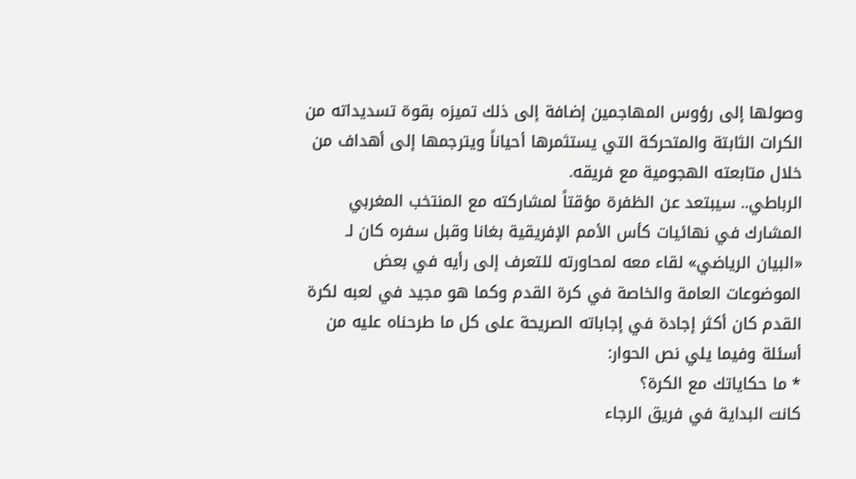وصولها إلى رؤوس المهاجمين إضافة إلى ذلك تميزه بقوة تسديداته من الكرات الثابتة والمتحركة التي يستثمرها أحياناً ويترجمها إلى أهداف من خلال متابعته الهجومية مع فريقه.
الرباطي.. سيبتعد عن الظفرة مؤقتاً لمشاركته مع المنتخب المغربي المشارك في نهائيات كأس الأمم الإفريقية بغانا وقبل سفره كان لـ «البيان الرياضي» لقاء معه لمحاورته للتعرف إلى رأيه في بعض الموضوعات العامة والخاصة في كرة القدم وكما هو مجيد في لعبه لكرة القدم كان أكثر إجادة في إجاباته الصريحة على كل ما طرحناه عليه من أسئلة وفيما يلي نص الحوار:
* ما حكاياتك مع الكرة؟
كانت البداية في فريق الرجاء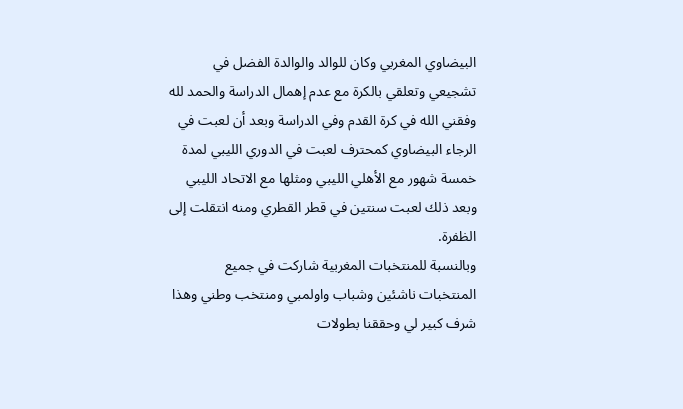البيضاوي المغربي وكان للوالد والوالدة الفضل في تشجيعي وتعلقي بالكرة مع عدم إهمال الدراسة والحمد لله وفقني الله في كرة القدم وفي الدراسة وبعد أن لعبت في الرجاء البيضاوي كمحترف لعبت في الدوري الليبي لمدة خمسة شهور مع الأهلي الليبي ومثلها مع الاتحاد الليبي وبعد ذلك لعبت سنتين في قطر القطري ومنه انتقلت إلى الظفرة.
وبالنسبة للمنتخبات المغربية شاركت في جميع المنتخبات ناشئين وشباب واولمبي ومنتخب وطني وهذا شرف كبير لي وحققنا بطولات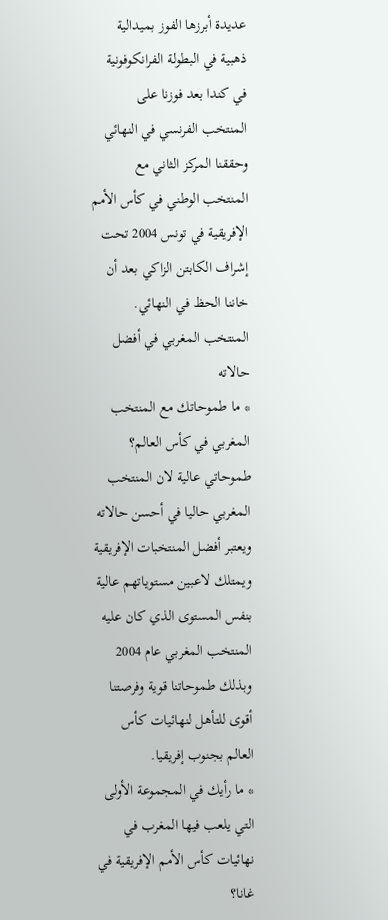عديدة أبرزها الفوز بميدالية ذهبية في البطولة الفرانكوفونية في كندا بعد فوزنا على المنتخب الفرنسي في النهائي وحققنا المركز الثاني مع المنتخب الوطني في كأس الأمم الإفريقية في تونس 2004 تحت إشراف الكابتن الزاكي بعد أن خاننا الحظ في النهائي.
المنتخب المغربي في أفضل حالاته
* ما طموحاتك مع المنتخب المغربي في كأس العالم؟
طموحاتي عالية لان المنتخب المغربي حاليا في أحسن حالاته ويعتبر أفضل المنتخبات الإفريقية ويمتلك لاعبين مستوياتهم عالية بنفس المستوى الذي كان عليه المنتخب المغربي عام 2004 وبذلك طموحاتنا قوية وفرصتنا أقوى للتأهل لنهائيات كأس العالم بجنوب إفريقيا.
* ما رأيك في المجموعة الأولى التي يلعب فيها المغرب في نهائيات كأس الأمم الإفريقية في غانا؟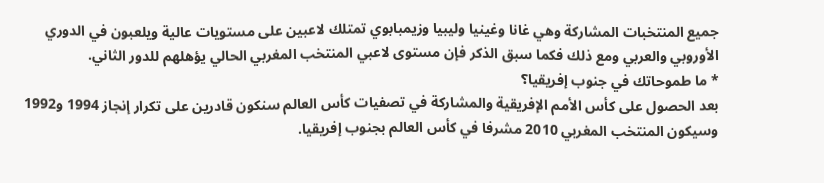جميع المنتخبات المشاركة وهي غانا وغينيا وليبيا وزيمبابوي تمتلك لاعبين على مستويات عالية ويلعبون في الدوري الأوروبي والعربي ومع ذلك فكما سبق الذكر فإن مستوى لاعبي المنتخب المغربي الحالي يؤهلهم للدور الثاني.
* ما طموحاتك في جنوب إفريقيا؟
بعد الحصول على كأس الأمم الإفريقية والمشاركة في تصفيات كأس العالم سنكون قادرين على تكرار إنجاز 1994 و1992 وسيكون المنتخب المغربي 2010 مشرفا في كأس العالم بجنوب إفريقيا.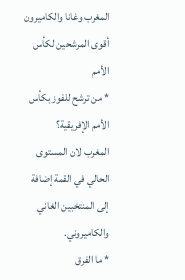المغرب وغانا والكاميرون أقوى المرشحين لكأس الأمم
* من ترشح للفوز بكأس الأمم الإفريقية؟
المغرب لان المستوى الحالي في القمة إضافة إلى المنتخبين الغاني والكاميروني.
* ما الفرق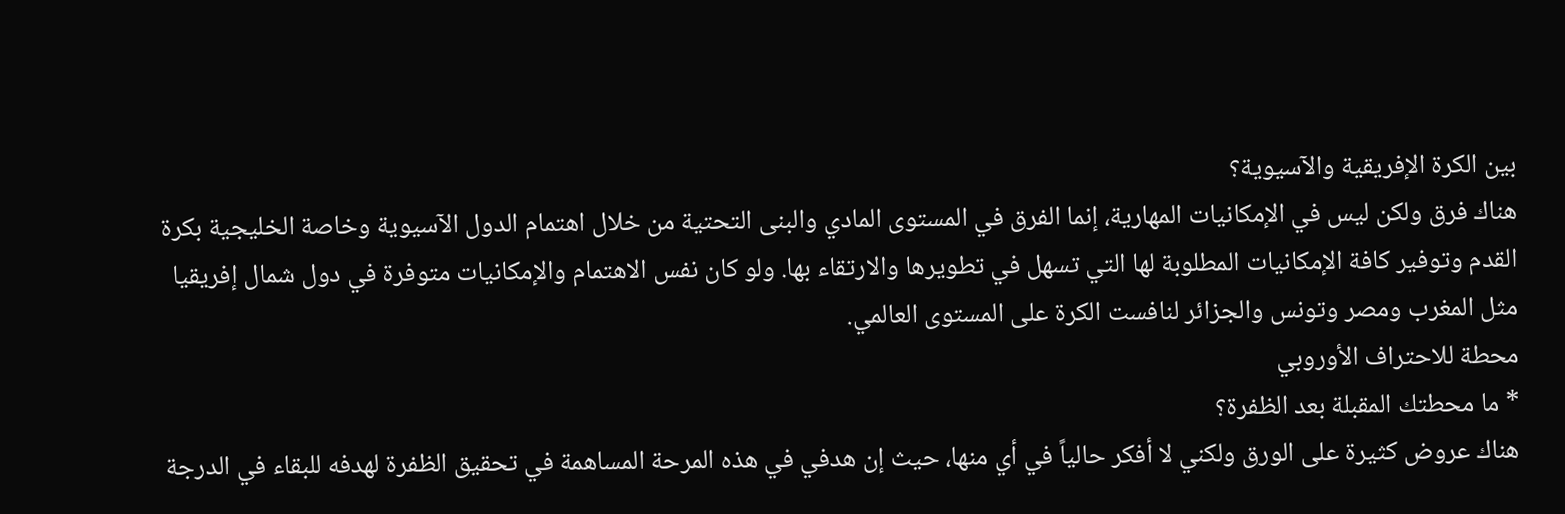بين الكرة الإفريقية والآسيوية؟
هناك فرق ولكن ليس في الإمكانيات المهارية، إنما الفرق في المستوى المادي والبنى التحتية من خلال اهتمام الدول الآسيوية وخاصة الخليجية بكرة القدم وتوفير كافة الإمكانيات المطلوبة لها التي تسهل في تطويرها والارتقاء بها. ولو كان نفس الاهتمام والإمكانيات متوفرة في دول شمال إفريقيا مثل المغرب ومصر وتونس والجزائر لنافست الكرة على المستوى العالمي.
محطة للاحتراف الأوروبي
* ما محطتك المقبلة بعد الظفرة؟
هناك عروض كثيرة على الورق ولكني لا أفكر حالياً في أي منها، حيث إن هدفي في هذه المرحة المساهمة في تحقيق الظفرة لهدفه للبقاء في الدرجة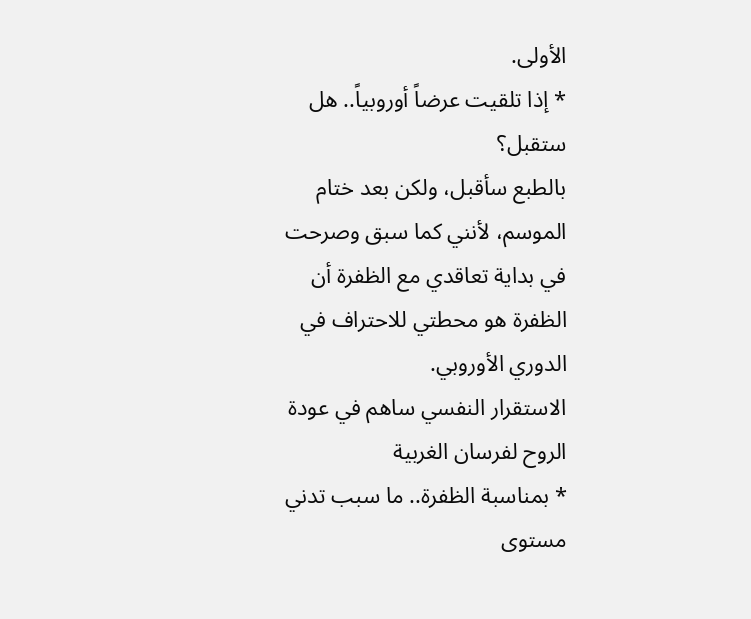الأولى.
* إذا تلقيت عرضاً أوروبياً.. هل ستقبل؟
بالطبع سأقبل، ولكن بعد ختام الموسم، لأنني كما سبق وصرحت في بداية تعاقدي مع الظفرة أن الظفرة هو محطتي للاحتراف في الدوري الأوروبي.
الاستقرار النفسي ساهم في عودة الروح لفرسان الغربية
* بمناسبة الظفرة.. ما سبب تدني مستوى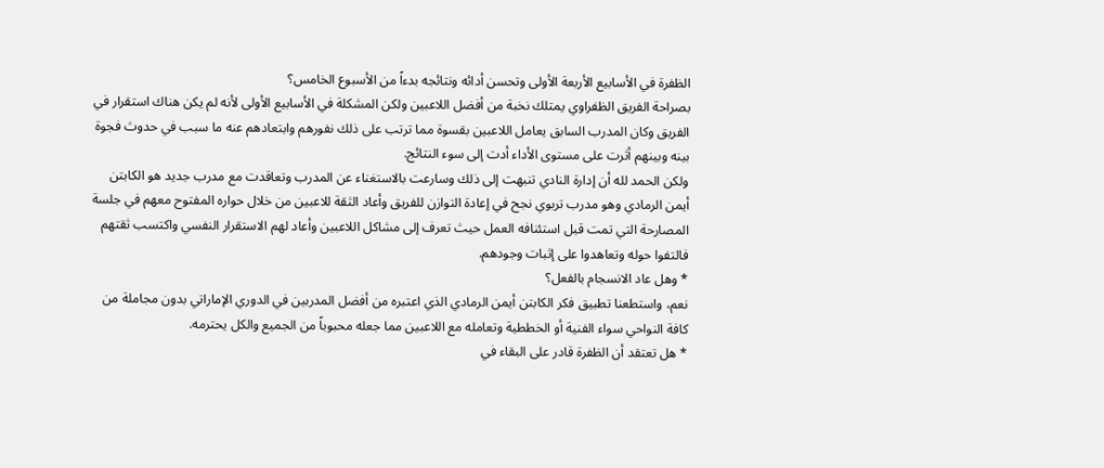الظفرة في الأسابيع الأربعة الأولى وتحسن أدائه ونتائجه بدءاً من الأسبوع الخامس؟
بصراحة الفريق الظفراوي يمتلك نخبة من أفضل اللاعبين ولكن المشكلة في الأسابيع الأولى لأنه لم يكن هناك استقرار في الفريق وكان المدرب السابق يعامل اللاعبين بقسوة مما ترتب على ذلك نفورهم وابتعادهم عنه ما سبب في حدوث فجوة بينه وبينهم أثرت على مستوى الأداء أدت إلى سوء النتائج.
ولكن الحمد لله أن إدارة النادي تنبهت إلى ذلك وسارعت بالاستغناء عن المدرب وتعاقدت مع مدرب جديد هو الكابتن أيمن الرمادي وهو مدرب تربوي نجح في إعادة التوازن للفريق وأعاد الثقة للاعبين من خلال حواره المفتوح معهم في جلسة المصارحة التي تمت قبل استئنافه العمل حيث تعرف إلى مشاكل اللاعبين وأعاد لهم الاستقرار النفسي واكتسب ثقتهم فالتفوا حوله وتعاهدوا على إثبات وجودهم.
* وهل عاد الانسجام بالفعل؟
نعم، واستطعنا تطبيق فكر الكابتن أيمن الرمادي الذي اعتبره من أفضل المدربين في الدوري الإماراتي بدون مجاملة من كافة النواحي سواء الفنية أو الخططية وتعامله مع اللاعبين مما جعله محبوباً من الجميع والكل يحترمه.
* هل تعتقد أن الظفرة قادر على البقاء في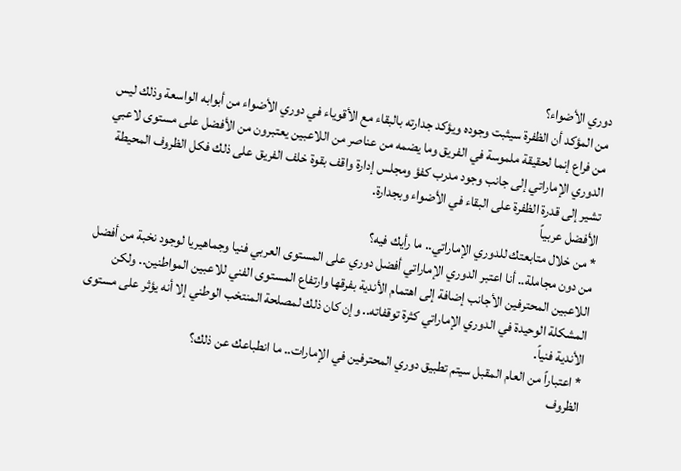دوري الأضواء؟
من المؤكد أن الظفرة سيثبت وجوده ويؤكد جدارته بالبقاء مع الأقوياء في دوري الأضواء من أبوابه الواسعة وذلك ليس من فراع إنما لحقيقة ملموسة في الفريق وما يضمه من عناصر من اللاعبين يعتبرون من الأفضل على مستوى لاعبي الدوري الإماراتي إلى جانب وجود مدرب كفؤ ومجلس إدارة واقف بقوة خلف الفريق على ذلك فكل الظروف المحيطة تشير إلى قدرة الظفرة على البقاء في الأضواء وبجدارة.
الأفضل عربياً
* من خلال متابعتك للدوري الإماراتي.. ما رأيك فيه؟
من دون مجاملة.. أنا اعتبر الدوري الإماراتي أفضل دوري على المستوى العربي فنيا وجماهيريا لوجود نخبة من أفضل اللاعبين المحترفين الأجانب إضافة إلى اهتمام الأندية بفرقها وارتفاع المستوى الفني للاعبين المواطنين.. ولكن المشكلة الوحيدة في الدوري الإماراتي كثرة توقفاته.. وإن كان ذلك لمصلحة المنتخب الوطني إلا أنه يؤثر على مستوى الأندية فنياً.
* اعتباراً من العام المقبل سيتم تطبيق دوري المحترفين في الإمارات.. ما انطباعك عن ذلك؟
الظروف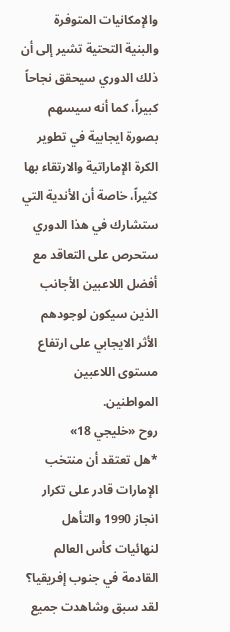والإمكانيات المتوفرة والبنية التحتية تشير إلى أن ذلك الدوري سيحقق نجاحاً كبيراً، كما أنه سيسهم بصورة ايجابية في تطوير الكرة الإماراتية والارتقاء بها كثيراً، خاصة أن الأندية التي ستشارك في هذا الدوري ستحرص على التعاقد مع أفضل اللاعبين الأجانب الذين سيكون لوجودهم الأثر الايجابي على ارتفاع مستوى اللاعبين المواطنين.
روح «خليجي 18»
*هل تعتقد أن منتخب الإمارات قادر على تكرار انجاز 1990 والتأهل لنهائيات كأس العالم القادمة في جنوب إفريقيا؟
لقد سبق وشاهدت جميع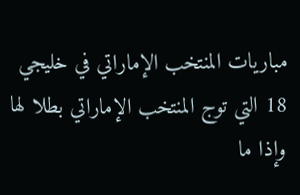مباريات المنتخب الإماراتي في خليجي 18 التي توج المنتخب الإماراتي بطلا لها وإذا ما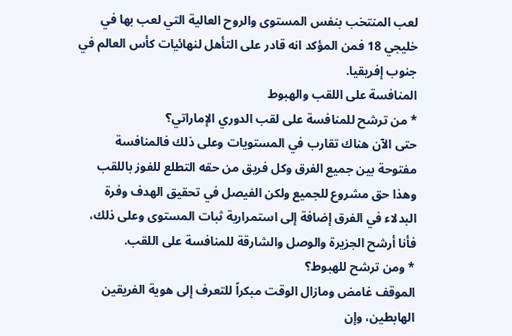لعب المنتخب بنفس المستوى والروح العالية التي لعب بها في خليجي 18 فمن المؤكد انه قادر على التأهل لنهائيات كأس العالم في جنوب إفريقيا.
المنافسة على اللقب والهبوط
* من ترشح للمنافسة على لقب الدوري الإماراتي؟
حتى الآن هناك تقارب في المستويات وعلى ذلك فالمنافسة مفتوحة بين جميع الفرق وكل فريق من حقه التطلع للفوز باللقب وهذا حق مشروع للجميع ولكن الفيصل في تحقيق الهدف وفرة البدلاء في الفرق إضافة إلى استمرارية ثبات المستوى وعلى ذلك، فأنا أرشح الجزيرة والوصل والشارقة للمنافسة على اللقب.
* ومن ترشح للهبوط؟
الموقف غامض ومازال الوقت مبكراً للتعرف إلى هوية الفريقين الهابطين، وإن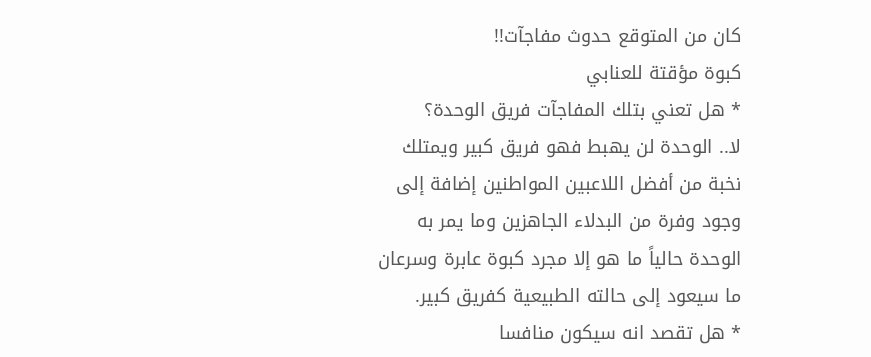كان من المتوقع حدوث مفاجآت!!
كبوة مؤقتة للعنابي
* هل تعني بتلك المفاجآت فريق الوحدة؟
لا.. الوحدة لن يهبط فهو فريق كبير ويمتلك نخبة من أفضل اللاعبين المواطنين إضافة إلى وجود وفرة من البدلاء الجاهزين وما يمر به الوحدة حالياً ما هو إلا مجرد كبوة عابرة وسرعان ما سيعود إلى حالته الطبيعية كفريق كبير.
* هل تقصد انه سيكون منافسا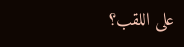على اللقب؟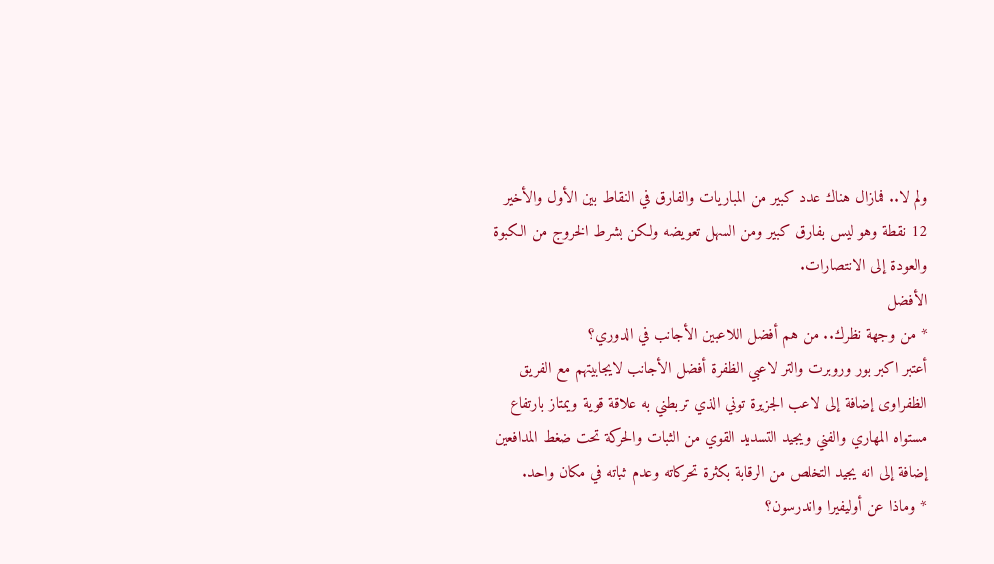ولم لا.. فمازال هناك عدد كبير من المباريات والفارق في النقاط بين الأول والأخير 12 نقطة وهو ليس بفارق كبير ومن السهل تعويضه ولكن بشرط الخروج من الكبوة والعودة إلى الانتصارات.
الأفضل
* من وجهة نظرك.. من هم أفضل اللاعبين الأجانب في الدوري؟
أعتبر اكبر بور وروبرت والتر لاعبي الظفرة أفضل الأجانب لايجابيتهم مع الفريق الظفراوى إضافة إلى لاعب الجزيرة توني الذي تربطني به علاقة قوية ويمتاز بارتفاع مستواه المهاري والفني ويجيد التسديد القوي من الثبات والحركة تحت ضغط المدافعين إضافة إلى انه يجيد التخلص من الرقابة بكثرة تحركاته وعدم ثباته في مكان واحد.
* وماذا عن أوليفيرا واندرسون؟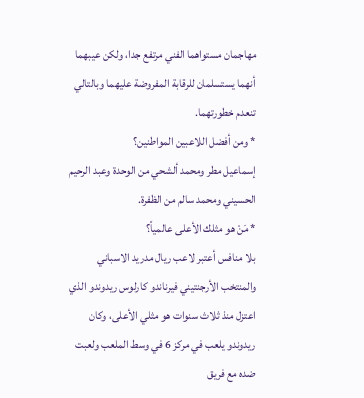مهاجمان مستواهما الفني مرتفع جدا، ولكن عيبهما أنهما يستسلمان للرقابة المفروضة عليهما وبالتالي تنعدم خطورتهما.
* ومن أفضل اللاعبين المواطنين؟
إسماعيل مطر ومحمد ألشحي من الوحدة وعبد الرحيم الحسيني ومحمد سالم من الظفرة.
* مَنْ هو مثلك الأعلى عالمياً؟
بلا منافس أعتبر لاعب ريال مدريد الاسباني والمنتخب الأرجنتيني فيرناندو كارلوس ريدوندو الذي اعتزل منذ ثلاث سنوات هو مثلي الأعلى، وكان ريدوندو يلعب في مركز 6 في وسط الملعب ولعبت ضده مع فريق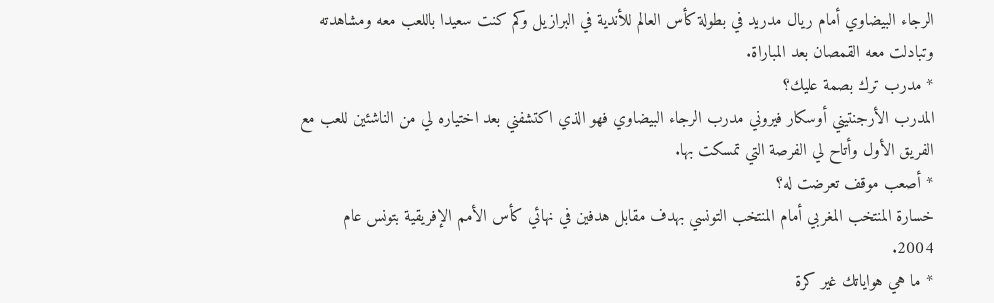الرجاء البيضاوي أمام ريال مدريد في بطولة كأس العالم للأندية في البرازيل وكم كنت سعيدا باللعب معه ومشاهدته وتبادلت معه القمصان بعد المباراة.
* مدرب ترك بصمة عليك؟
المدرب الأرجنتيني أوسكار فيروني مدرب الرجاء البيضاوي فهو الذي اكتشفني بعد اختياره لي من الناشئين للعب مع الفريق الأول وأتاح لي الفرصة التي تمسكت بها.
* أصعب موقف تعرضت له؟
خسارة المنتخب المغربي أمام المنتخب التونسي بهدف مقابل هدفين في نهائي كأس الأمم الإفريقية بتونس عام 2004.
* ما هي هواياتك غير كرة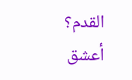القدم؟
أعشق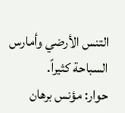التنس الأرضي وأمارس السباحة كثيراً.
حوار: مؤنس برهان